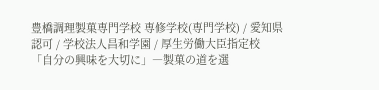豊橋調理製菓専門学校 専修学校(専門学校) / 愛知県 認可 / 学校法人昌和学園 / 厚生労働大臣指定校
「自分の興味を大切に」―製菓の道を選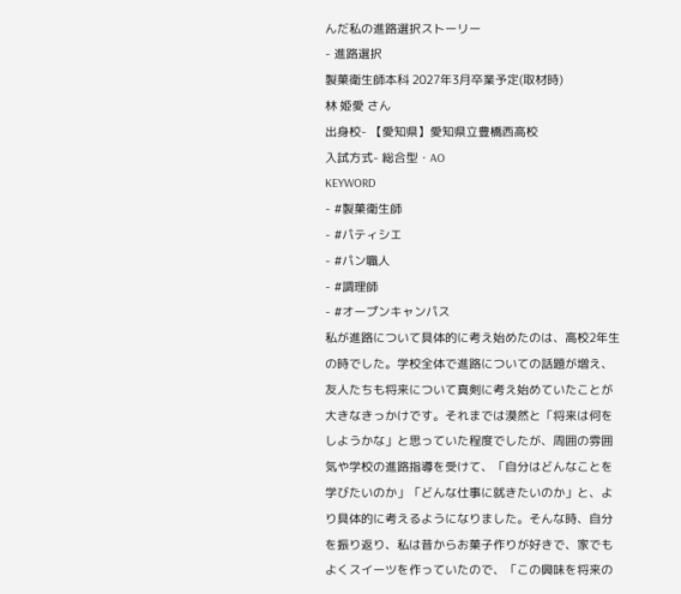んだ私の進路選択ストーリー
- 進路選択
製菓衛生師本科 2027年3月卒業予定(取材時)
林 姫愛 さん
出身校- 【愛知県】愛知県立豊橋西高校
入試方式- 総合型・AO
KEYWORD
- #製菓衛生師
- #パティシエ
- #パン職人
- #調理師
- #オープンキャンパス
私が進路について具体的に考え始めたのは、高校2年生の時でした。学校全体で進路についての話題が増え、友人たちも将来について真剣に考え始めていたことが大きなきっかけです。それまでは漠然と「将来は何をしようかな」と思っていた程度でしたが、周囲の雰囲気や学校の進路指導を受けて、「自分はどんなことを学びたいのか」「どんな仕事に就きたいのか」と、より具体的に考えるようになりました。そんな時、自分を振り返り、私は昔からお菓子作りが好きで、家でもよくスイーツを作っていたので、「この興味を将来の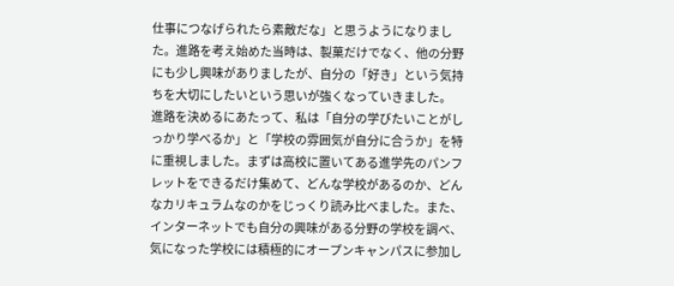仕事につなげられたら素敵だな」と思うようになりました。進路を考え始めた当時は、製菓だけでなく、他の分野にも少し興味がありましたが、自分の「好き」という気持ちを大切にしたいという思いが強くなっていきました。
進路を決めるにあたって、私は「自分の学びたいことがしっかり学べるか」と「学校の雰囲気が自分に合うか」を特に重視しました。まずは高校に置いてある進学先のパンフレットをできるだけ集めて、どんな学校があるのか、どんなカリキュラムなのかをじっくり読み比べました。また、インターネットでも自分の興味がある分野の学校を調べ、気になった学校には積極的にオープンキャンパスに参加し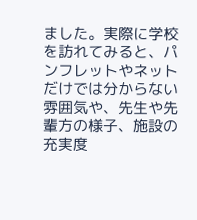ました。実際に学校を訪れてみると、パンフレットやネットだけでは分からない雰囲気や、先生や先輩方の様子、施設の充実度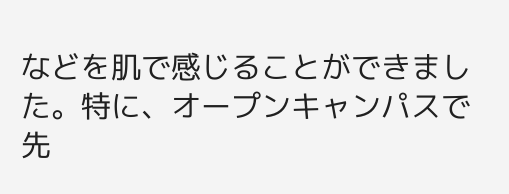などを肌で感じることができました。特に、オープンキャンパスで先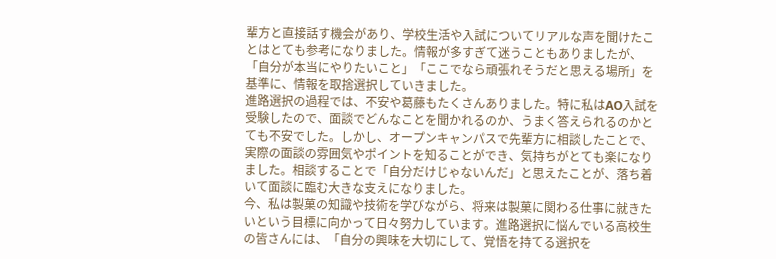輩方と直接話す機会があり、学校生活や入試についてリアルな声を聞けたことはとても参考になりました。情報が多すぎて迷うこともありましたが、「自分が本当にやりたいこと」「ここでなら頑張れそうだと思える場所」を基準に、情報を取捨選択していきました。
進路選択の過程では、不安や葛藤もたくさんありました。特に私はAO入試を受験したので、面談でどんなことを聞かれるのか、うまく答えられるのかとても不安でした。しかし、オープンキャンパスで先輩方に相談したことで、実際の面談の雰囲気やポイントを知ることができ、気持ちがとても楽になりました。相談することで「自分だけじゃないんだ」と思えたことが、落ち着いて面談に臨む大きな支えになりました。
今、私は製菓の知識や技術を学びながら、将来は製菓に関わる仕事に就きたいという目標に向かって日々努力しています。進路選択に悩んでいる高校生の皆さんには、「自分の興味を大切にして、覚悟を持てる選択を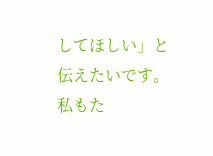してほしい」と伝えたいです。私もた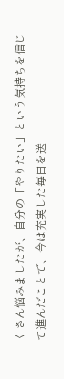くさん悩みましたが、自分の「やりたい」という気持ちを信じて進んだことで、今は充実した毎日を送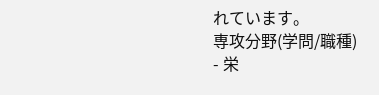れています。
専攻分野(学問/職種)
- 栄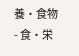養・食物
- 食・栄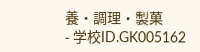養・調理・製菓
- 学校ID.GK005162